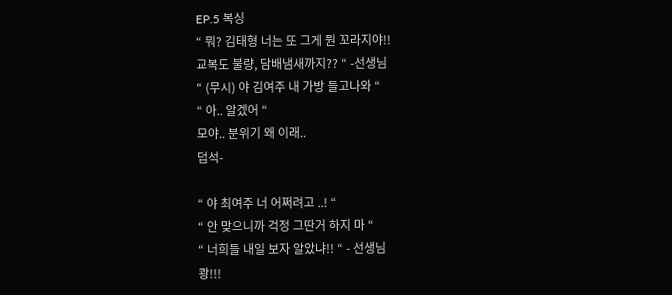EP.5 복싱
“ 뭐? 김태형 너는 또 그게 뭔 꼬라지야!!
교복도 불량, 담배냄새까지?? “ -선생님
“ (무시) 야 김여주 내 가방 들고나와 “
“ 아.. 알겠어 “
모야.. 분위기 왜 이래..
덥석-

“ 야 최여주 너 어쩌려고 ..! “
“ 안 맞으니까 걱정 그딴거 하지 마 “
“ 너희들 내일 보자 알았냐!! “ - 선생님
쾅!!!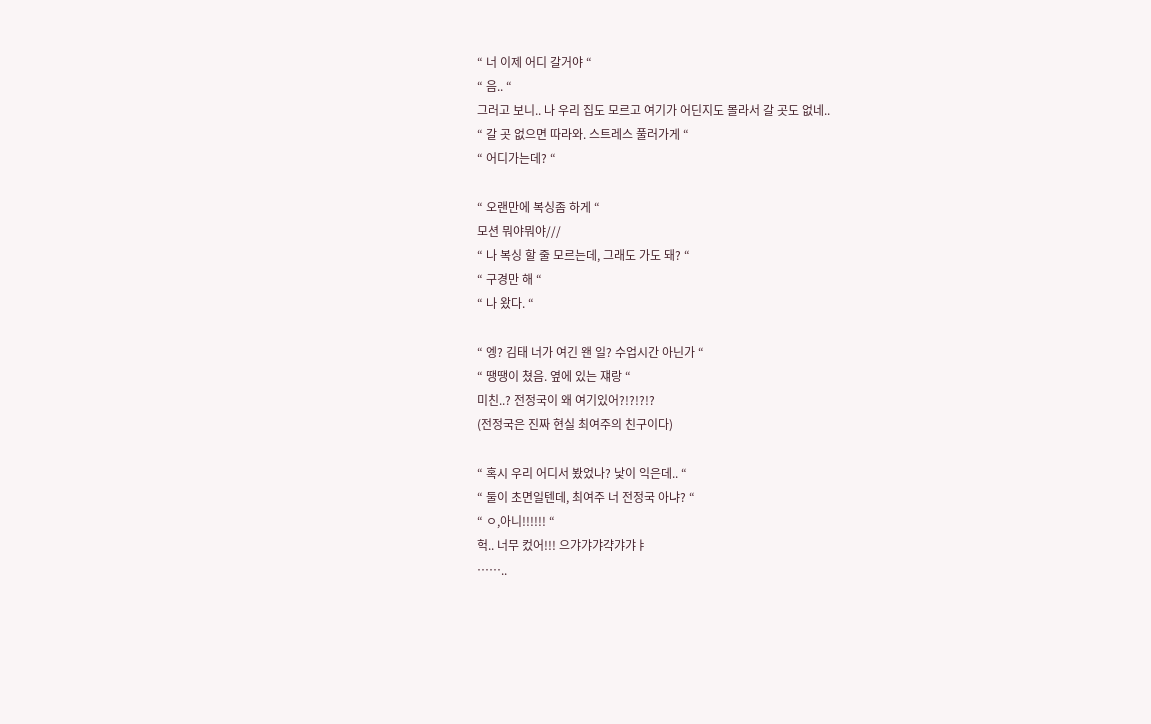“ 너 이제 어디 갈거야 “
“ 음.. “
그러고 보니.. 나 우리 집도 모르고 여기가 어딘지도 몰라서 갈 곳도 없네..
“ 갈 곳 없으면 따라와. 스트레스 풀러가게 “
“ 어디가는데? “

“ 오랜만에 복싱좀 하게 “
모션 뭐야뭐야///
“ 나 복싱 할 줄 모르는데, 그래도 가도 돼? “
“ 구경만 해 “
“ 나 왔다. “

“ 엥? 김태 너가 여긴 왠 일? 수업시간 아닌가 “
“ 땡땡이 쳤음. 옆에 있는 쟤랑 “
미친..? 전정국이 왜 여기있어?!?!?!?
(전정국은 진짜 현실 최여주의 친구이다)

“ 혹시 우리 어디서 봤었나? 낯이 익은데.. “
“ 둘이 초면일텐데, 최여주 너 전정국 아냐? “
“ ㅇ,아니!!!!!! “
헉.. 너무 컸어!!! 으갸갸갸갹갸갸ㅑ
……..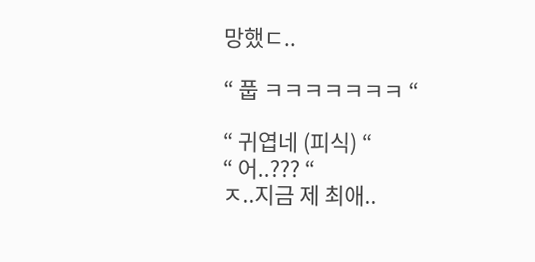망했ㄷ..

“ 풉 ㅋㅋㅋㅋㅋㅋㅋ “

“ 귀엽네 (피식) “
“ 어..??? “
ㅈ..지금 제 최애..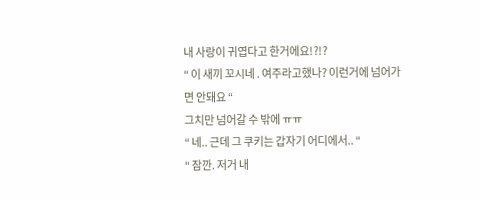내 사랑이 귀엽다고 한거에요!?!?
“ 이 새끼 꼬시네 . 여주라고했나? 이런거에 넘어가면 안돼요 “
그치만 넘어갈 수 밖에 ㅠㅠ
“ 네.. 근데 그 쿠키는 갑자기 어디에서.. “
“ 잠깐. 저거 내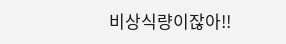비상식량이잖아!!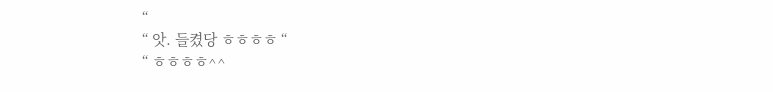“
“ 앗. 들켰당 ㅎㅎㅎㅎ “
“ ㅎㅎㅎㅎ^^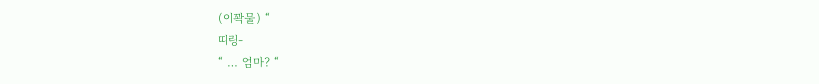(이꽉물) “
띠링-
“ … 엄마? “